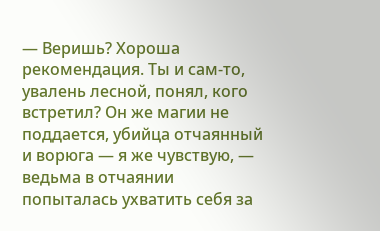— Веришь? Хороша рекомендация. Ты и сам-то, увалень лесной, понял, кого встретил? Он же магии не поддается, убийца отчаянный и ворюга — я же чувствую, — ведьма в отчаянии попыталась ухватить себя за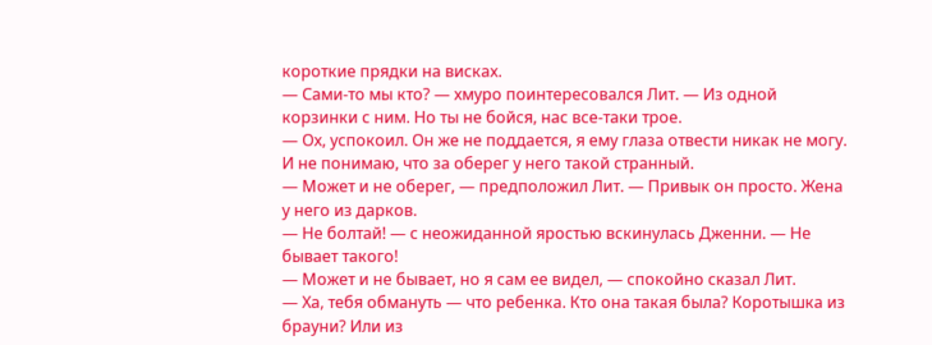короткие прядки на висках.
— Сами-то мы кто? — хмуро поинтересовался Лит. — Из одной корзинки с ним. Но ты не бойся, нас все-таки трое.
— Ох, успокоил. Он же не поддается, я ему глаза отвести никак не могу. И не понимаю, что за оберег у него такой странный.
— Может и не оберег, — предположил Лит. — Привык он просто. Жена у него из дарков.
— Не болтай! — с неожиданной яростью вскинулась Дженни. — Не бывает такого!
— Может и не бывает, но я сам ее видел, — спокойно сказал Лит.
— Ха, тебя обмануть — что ребенка. Кто она такая была? Коротышка из брауни? Или из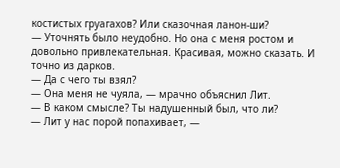костистых груагахов? Или сказочная ланон-ши?
— Уточнять было неудобно. Но она с меня ростом и довольно привлекательная. Красивая, можно сказать. И точно из дарков.
— Да с чего ты взял?
— Она меня не чуяла, — мрачно объяснил Лит.
— В каком смысле? Ты надушенный был, что ли?
— Лит у нас порой попахивает, —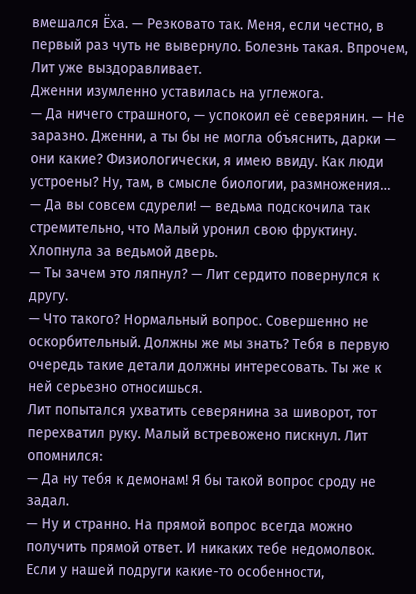вмешался Ёха. — Резковато так. Меня, если честно, в первый раз чуть не вывернуло. Болезнь такая. Впрочем, Лит уже выздоравливает.
Дженни изумленно уставилась на углежога.
— Да ничего страшного, — успокоил её северянин. — Не заразно. Дженни, а ты бы не могла объяснить, дарки — они какие? Физиологически, я имею ввиду. Как люди устроены? Ну, там, в смысле биологии, размножения…
— Да вы совсем сдурели! — ведьма подскочила так стремительно, что Малый уронил свою фруктину.
Хлопнула за ведьмой дверь.
— Ты зачем это ляпнул? — Лит сердито повернулся к другу.
— Что такого? Нормальный вопрос. Совершенно не оскорбительный. Должны же мы знать? Тебя в первую очередь такие детали должны интересовать. Ты же к ней серьезно относишься.
Лит попытался ухватить северянина за шиворот, тот перехватил руку. Малый встревожено пискнул. Лит опомнился:
— Да ну тебя к демонам! Я бы такой вопрос сроду не задал.
— Ну и странно. На прямой вопрос всегда можно получить прямой ответ. И никаких тебе недомолвок. Если у нашей подруги какие-то особенности,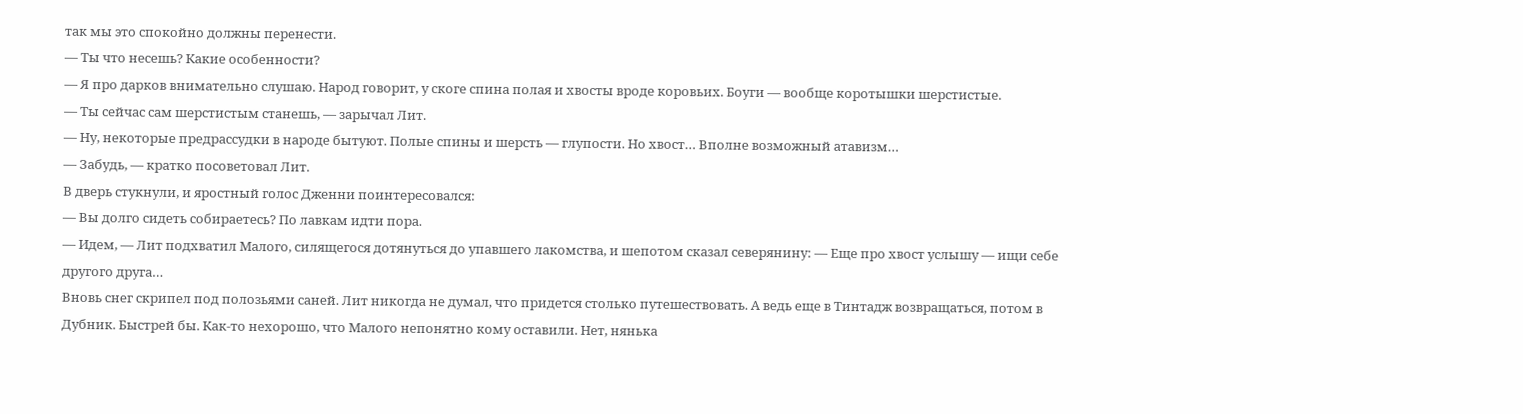так мы это спокойно должны перенести.
— Ты что несешь? Какие особенности?
— Я про дарков внимательно слушаю. Народ говорит, у скоге спина полая и хвосты вроде коровьих. Боуги — вообще коротышки шерстистые.
— Ты сейчас сам шерстистым станешь, — зарычал Лит.
— Ну, некоторые предрассудки в народе бытуют. Полые спины и шерсть — глупости. Но хвост… Вполне возможный атавизм…
— Забудь, — кратко посоветовал Лит.
В дверь стукнули, и яростный голос Дженни поинтересовался:
— Вы долго сидеть собираетесь? По лавкам идти пора.
— Идем, — Лит подхватил Малого, силящегося дотянуться до упавшего лакомства, и шепотом сказал северянину: — Еще про хвост услышу — ищи себе другого друга…
Вновь снег скрипел под полозьями саней. Лит никогда не думал, что придется столько путешествовать. А ведь еще в Тинтадж возвращаться, потом в Дубник. Быстрей бы. Как-то нехорошо, что Малого непонятно кому оставили. Нет, нянька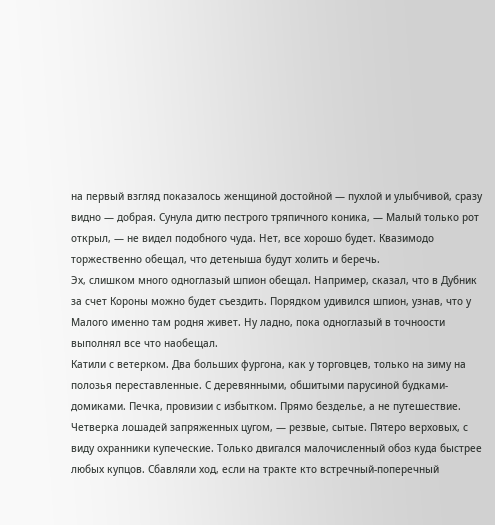на первый взгляд показалось женщиной достойной — пухлой и улыбчивой, сразу видно — добрая. Сунула дитю пестрого тряпичного коника, — Малый только рот открыл, — не видел подобного чуда. Нет, все хорошо будет. Квазимодо торжественно обещал, что детеныша будут холить и беречь.
Эх, слишком много одноглазый шпион обещал. Например, сказал, что в Дубник за счет Короны можно будет съездить. Порядком удивился шпион, узнав, что у Малого именно там родня живет. Ну ладно, пока одноглазый в точноости выполнял все что наобещал.
Катили с ветерком. Два больших фургона, как у торговцев, только на зиму на полозья переставленные. С деревянными, обшитыми парусиной будками-домиками. Печка, провизии с избытком. Прямо безделье, а не путешествие. Четверка лошадей запряженных цугом, — резвые, сытые. Пятеро верховых, с виду охранники купеческие. Только двигался малочисленный обоз куда быстрее любых купцов. Сбавляли ход, если на тракте кто встречный-поперечный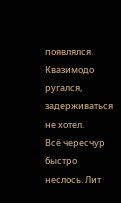появлялся. Квазимодо ругался, задерживаться не хотел.
Всё чересчур быстро неслось. Лит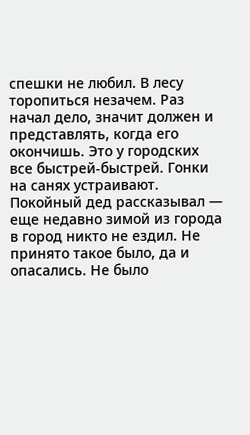спешки не любил. В лесу торопиться незачем. Раз начал дело, значит должен и представлять, когда его окончишь. Это у городских все быстрей-быстрей. Гонки на санях устраивают. Покойный дед рассказывал — еще недавно зимой из города в город никто не ездил. Не принято такое было, да и опасались. Не было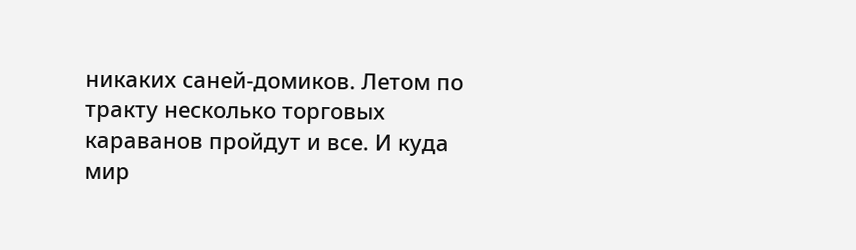никаких саней-домиков. Летом по тракту несколько торговых караванов пройдут и все. И куда мир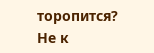торопится? Не к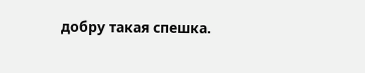добру такая спешка.